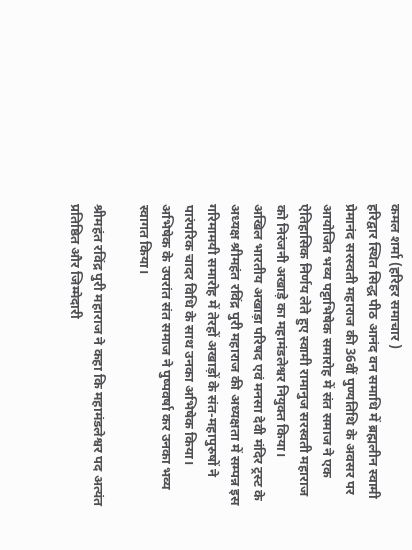कमल शर्मा (हरिहर समाचार )
हरिद्वार स्थित सिद्ध पीठ आनंद वन समाधि में ब्रह्मलीन स्वामी प्रेमानंद सरस्वती महाराज की 36वीं पुण्यतिथि के अवसर पर आयोजित भव्य पट्टाभिषेक समारोह में संत समाज ने एक ऐतिहासिक निर्णय लेते हुए स्वामी रामानुज सरस्वती महाराज को निरंजनी अखाड़े का महामंडलेश्वर नियुक्त किया।
अखिल भारतीय अखाड़ा परिषद एवं मनसा देवी मंदिर ट्रस्ट के अध्यक्ष श्रीमहंत रविंद्र पुरी महाराज की अध्यक्षता में सम्पन्न इस गरिमामयी समारोह में तेरहों अखाड़ों के संत-महापुरुषों ने पारंपरिक चादर विधि के साथ उनका अभिषेक किया। अभिषेक के उपरांत संत समाज ने पुष्पवर्षा कर उनका भव्य स्वागत किया।

श्रीमहंत रविंद्र पुरी महाराज ने कहा कि महामंडलेश्वर पद अत्यंत प्रतिष्ठित और जिम्मेदारी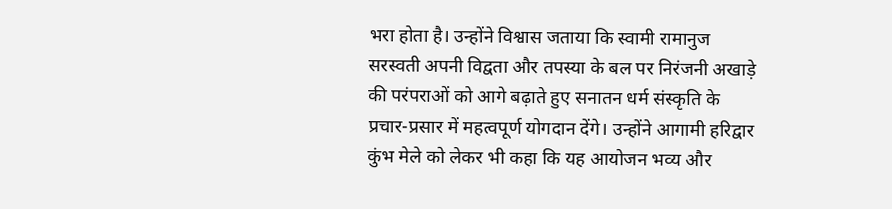भरा होता है। उन्होंने विश्वास जताया कि स्वामी रामानुज सरस्वती अपनी विद्वता और तपस्या के बल पर निरंजनी अखाड़े की परंपराओं को आगे बढ़ाते हुए सनातन धर्म संस्कृति के प्रचार-प्रसार में महत्वपूर्ण योगदान देंगे। उन्होंने आगामी हरिद्वार कुंभ मेले को लेकर भी कहा कि यह आयोजन भव्य और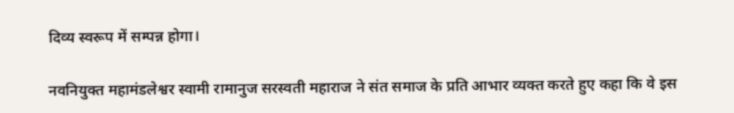दिव्य स्वरूप में सम्पन्न होगा।

नवनियुक्त महामंडलेश्वर स्वामी रामानुज सरस्वती महाराज ने संत समाज के प्रति आभार व्यक्त करते हुए कहा कि वे इस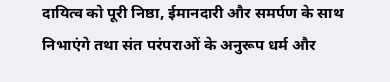दायित्व को पूरी निष्ठा, ईमानदारी और समर्पण के साथ निभाएंगे तथा संत परंपराओं के अनुरूप धर्म और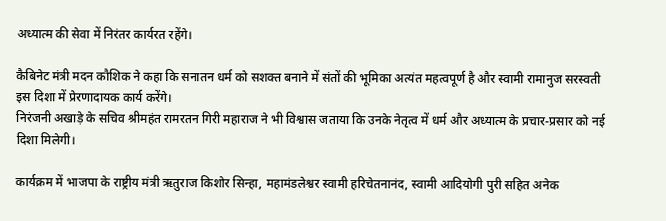अध्यात्म की सेवा में निरंतर कार्यरत रहेंगे।

कैबिनेट मंत्री मदन कौशिक ने कहा कि सनातन धर्म को सशक्त बनाने में संतों की भूमिका अत्यंत महत्वपूर्ण है और स्वामी रामानुज सरस्वती इस दिशा में प्रेरणादायक कार्य करेंगे।
निरंजनी अखाड़े के सचिव श्रीमहंत रामरतन गिरी महाराज ने भी विश्वास जताया कि उनके नेतृत्व में धर्म और अध्यात्म के प्रचार-प्रसार को नई दिशा मिलेगी।

कार्यक्रम में भाजपा के राष्ट्रीय मंत्री ऋतुराज किशोर सिन्हा, महामंडलेश्वर स्वामी हरिचेतनानंद, स्वामी आदियोगी पुरी सहित अनेक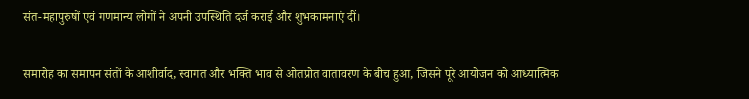संत-महापुरुषों एवं गणमान्य लोगों ने अपनी उपस्थिति दर्ज कराई और शुभकामनाएं दीं।

समारोह का समापन संतों के आशीर्वाद, स्वागत और भक्ति भाव से ओतप्रोत वातावरण के बीच हुआ, जिसने पूरे आयोजन को आध्यात्मिक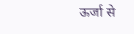ऊर्जा से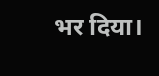भर दिया।